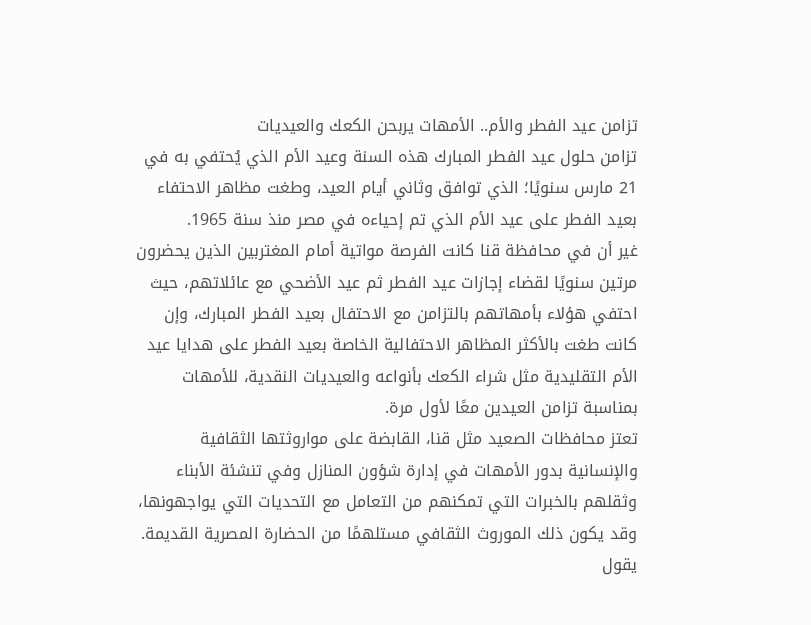تزامن عيد الفطر والأم.. الأمهات يربحن الكعك والعيديات
تزامن حلول عيد الفطر المبارك هذه السنة وعيد الأم الذي يُحتفي به في 21 مارس سنويًا؛ الذي توافق وثاني أيام العيد، وطغت مظاهر الاحتفاء بعيد الفطر على عيد الأم الذي تم إحياءه في مصر منذ سنة 1965.
غير أن في محافظة قنا كانت الفرصة مواتية أمام المغتربين الذين يحضرون مرتين سنويًا لقضاء إجازات عيد الفطر ثم عيد الأضحي مع عائلاتهم، حيث احتفي هؤلاء بأمهاتهم بالتزامن مع الاحتفال بعيد الفطر المبارك، وإن كانت طغت بالأكثر المظاهر الاحتفالية الخاصة بعيد الفطر على هدايا عيد الأم التقليدية مثل شراء الكعك بأنواعه والعيديات النقدية، للأمهات بمناسبة تزامن العيدين معًا لأول مرة.
تعتز محافظات الصعيد مثل قنا، القابضة على مواروثتها الثقافية والإنسانية بدور الأمهات في إدارة شؤون المنازل وفي تنشئة الأبناء وثقلهم بالخبرات التي تمكنهم من التعامل مع التحديات التي يواجهونها، وقد يكون ذلك الموروث الثقافي مستلهمًا من الحضارة المصرية القديمة.
يقول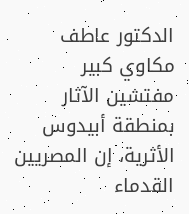الدكتور عاطف مكاوي كبير مفتشين الآثار بمنطقة أبيدوس الأثرية، إن المصريين القدماء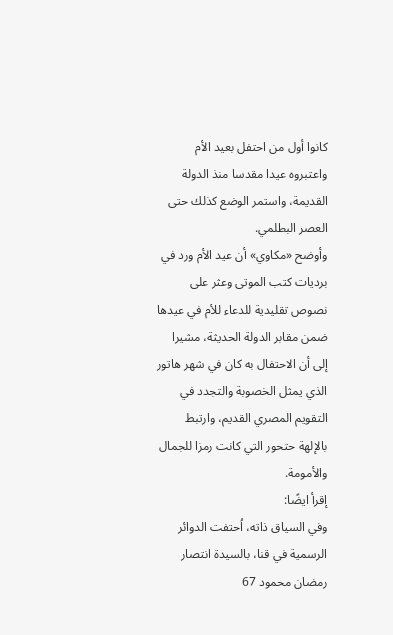كانوا أول من احتفل بعيد الأم واعتبروه عيدا مقدسا منذ الدولة القديمة، واستمر الوضع كذلك حتى العصر البطلمي.
وأوضح «مكاوي» أن عيد الأم ورد في برديات كتب الموتى وعثر على نصوص تقليدية للدعاء للأم في عيدها ضمن مقابر الدولة الحديثة، مشيرا إلى أن الاحتفال به كان في شهر هاتور الذي يمثل الخصوبة والتجدد في التقويم المصري القديم، وارتبط بالإلهة حتحور التي كانت رمزا للجمال والأمومة.
إقرأ ايضًا:
وفي السياق ذاته، اُحتفت الدوائر الرسمية في قنا، بالسيدة انتصار رمضان محمود 67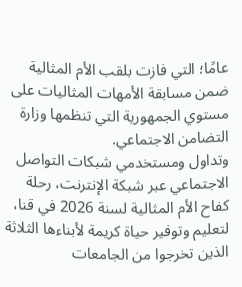عامًا؛ التي فازت بلقب الأم المثالية ضمن مسابقة الأمهات المثاليات على مستوي الجمهورية التي تنظمها وزارة التضامن الاجتماعي.
وتداول ومستخدمي شبكات التواصل الاجتماعي عبر شبكة الإنترنت، رحلة كفاح الأم المثالية لسنة 2026 في قنا، لتعليم وتوفير حياة كريمة لأبناءها الثلاثة الذين تخرجوا من الجامعات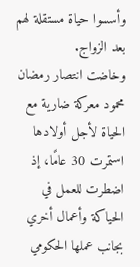وأسسوا حياة مستقلة لهم بعد الزواج.
وخاضت انتصار رمضان محمود معركة ضارية مع الحياة لأجل أولادها استمرت 30 عامًا، إذ اضطرت للعمل في الحياكة وأعمال أخري بجانب عملها الحكومي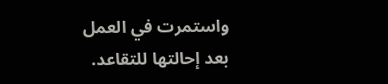واستمرت في العمل بعد إحالتها للتقاعد.